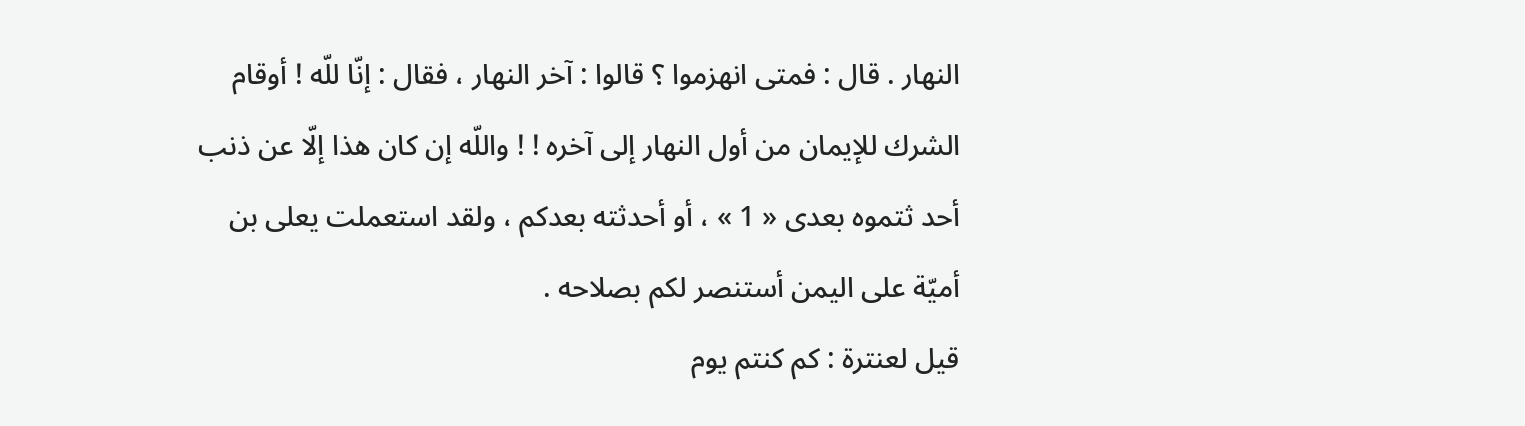النهار . قال : فمتى انهزموا ؟ قالوا : آخر النهار ، فقال : إنّا للّه ! أوقام الشرك للإيمان من أول النهار إلى آخره ! ! واللّه إن كان هذا إلّا عن ذنب أحد ثتموه بعدى « 1 » ، أو أحدثته بعدكم ، ولقد استعملت يعلى بن أميّة على اليمن أستنصر لكم بصلاحه .
قيل لعنترة : كم كنتم يوم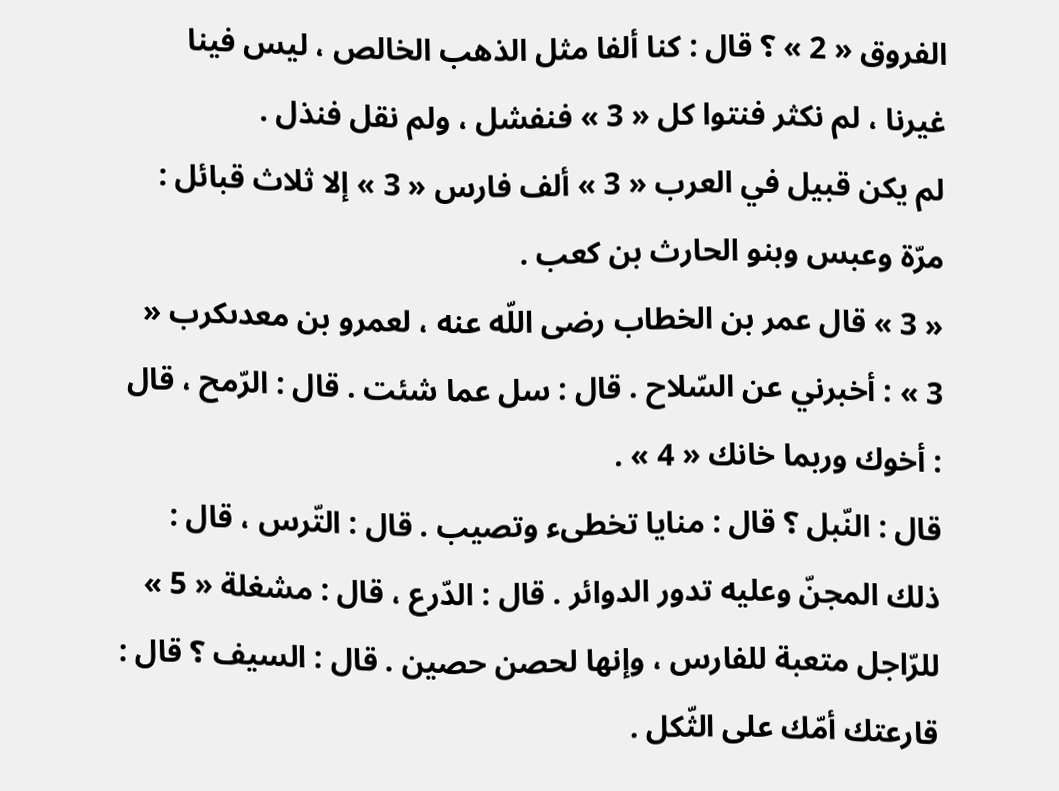الفروق « 2 » ؟ قال : كنا ألفا مثل الذهب الخالص ، ليس فينا غيرنا ، لم نكثر فنتوا كل « 3 » فنفشل ، ولم نقل فنذل .
لم يكن قبيل في العرب « 3 » ألف فارس « 3 » إلا ثلاث قبائل : مرّة وعبس وبنو الحارث بن كعب .
« 3 » قال عمر بن الخطاب رضى اللّه عنه ، لعمرو بن معدىكرب « 3 » : أخبرني عن السّلاح . قال : سل عما شئت . قال : الرّمح ، قال : أخوك وربما خانك « 4 » .
قال : النّبل ؟ قال : منايا تخطىء وتصيب . قال : التّرس ، قال : ذلك المجنّ وعليه تدور الدوائر . قال : الدّرع ، قال : مشغلة « 5 » للرّاجل متعبة للفارس ، وإنها لحصن حصين . قال : السيف ؟ قال : قارعتك أمّك على الثّكل .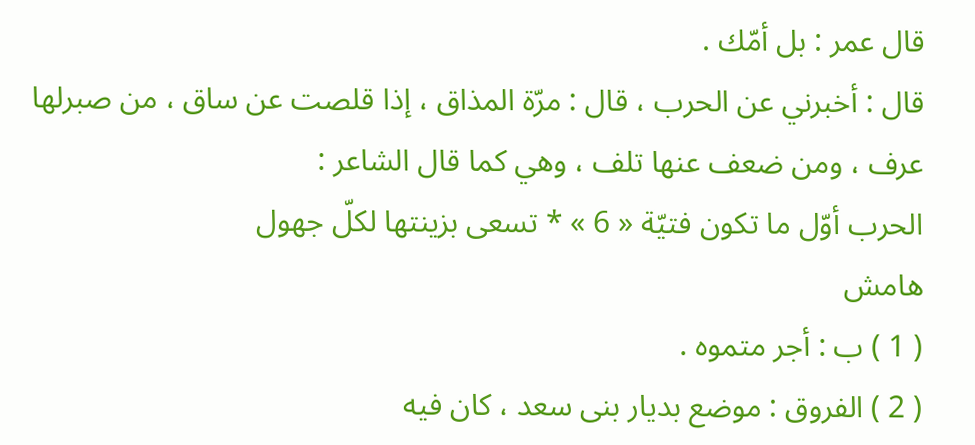قال عمر : بل أمّك .
قال : أخبرني عن الحرب ، قال : مرّة المذاق ، إذا قلصت عن ساق ، من صبرلها عرف ، ومن ضعف عنها تلف ، وهي كما قال الشاعر :
الحرب أوّل ما تكون فتيّة « 6 » * تسعى بزينتها لكلّ جهول
هامش
( 1 ) ب : أجر متموه .
( 2 ) الفروق : موضع بديار بنى سعد ، كان فيه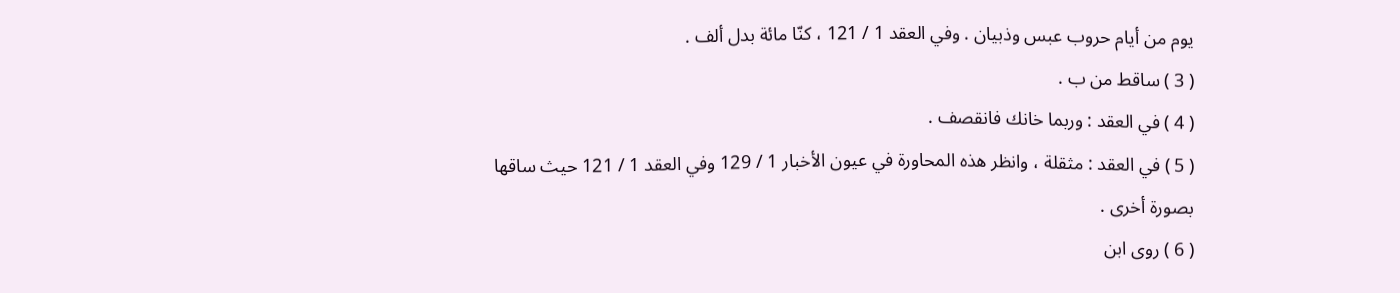يوم من أيام حروب عبس وذبيان . وفي العقد 1 / 121 ، كنّا مائة بدل ألف .
( 3 ) ساقط من ب .
( 4 ) في العقد : وربما خانك فانقصف .
( 5 ) في العقد : مثقلة ، وانظر هذه المحاورة في عيون الأخبار 1 / 129 وفي العقد 1 / 121 حيث ساقها بصورة أخرى .
( 6 ) روى ابن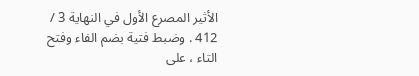الأثير المصرع الأول في النهاية 3 / 412 . وضبط فتية بضم الفاء وفتح التاء ، على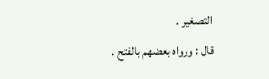التصغير .
قال : ورواه بعضهم بالفتح .